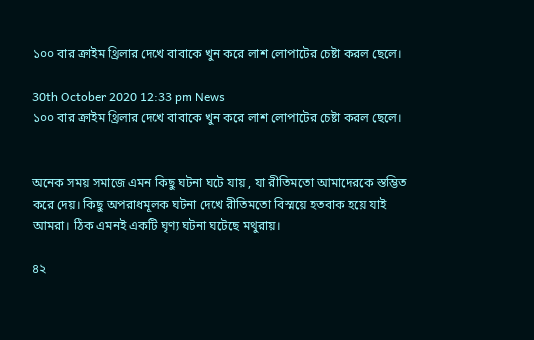১০০ বার ক্রাইম থ্রিলার দেখে বাবাকে খুন করে লাশ লোপাটের চেষ্টা করল ছেলে।

30th October 2020 12:33 pm News
১০০ বার ক্রাইম থ্রিলার দেখে বাবাকে খুন করে লাশ লোপাটের চেষ্টা করল ছেলে।


অনেক সময় সমাজে এমন কিছু ঘটনা ঘটে যায় , যা রীতিমতো আমাদেরকে স্তম্ভিত করে দেয়। কিছু অপরাধমূলক ঘটনা দেখে রীতিমতো বিস্ময়ে হতবাক হয়ে যাই আমরা। ঠিক এমনই একটি ঘৃণ্য ঘটনা ঘটেছে মথুরায়।

৪২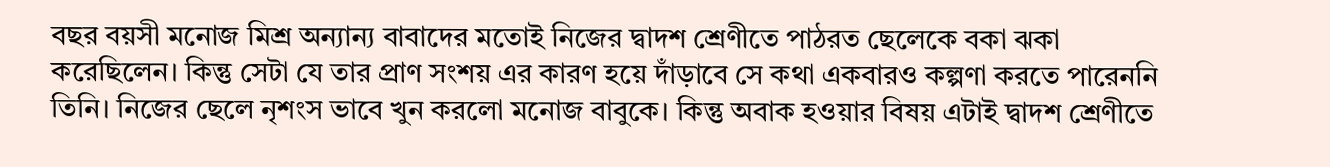বছর বয়সী মনোজ মিশ্র অন্যান্য বাবাদের মতোই নিজের দ্বাদশ শ্রেণীতে পাঠরত ছেলেকে বকা ঝকা করেছিলেন। কিন্তু সেটা যে তার প্রাণ সংশয় এর কারণ হয়ে দাঁড়াবে সে কথা একবারও কল্পণা করতে পারেননি তিনি। নিজের ছেলে নৃশংস ভাবে খুন করলো মনোজ বাবুকে। কিন্তু অবাক হওয়ার বিষয় এটাই দ্বাদশ শ্রেণীতে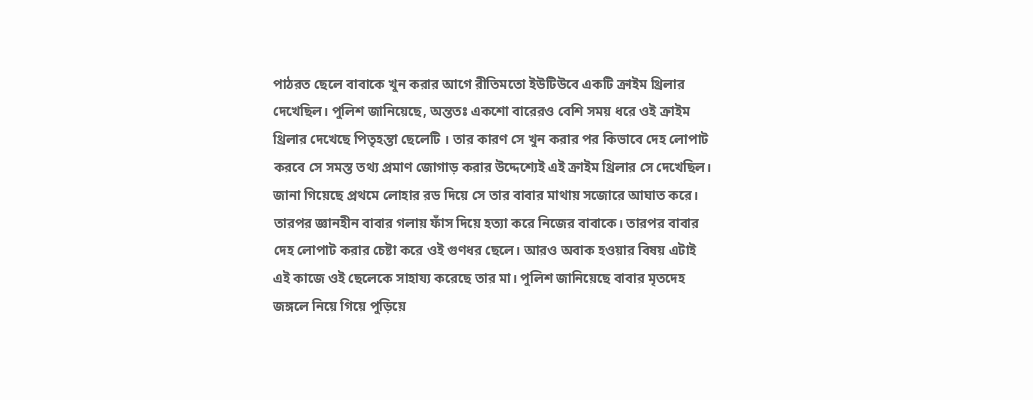পাঠরত ছেলে বাবাকে খুন করার আগে রীতিমতো ইউটিউবে একটি ক্রাইম থ্রিলার দেখেছিল। পুলিশ জানিয়েছে, অন্ততঃ একশো বারের‌ও বেশি সময় ধরে ওই ক্রাইম থ্রিলার দেখেছে পিতৃহন্তা ছেলেটি । তার কারণ সে খুন করার পর কিভাবে দেহ লোপাট করবে সে সমস্ত তথ্য প্রমাণ জোগাড় করার উদ্দেশ্যেই এই ক্রাইম থ্রিলার সে দেখেছিল। জানা গিয়েছে প্রথমে লোহার রড দিয়ে সে তার বাবার মাথায় সজোরে আঘাত করে। ‌ তারপর জ্ঞানহীন বাবার গলায় ফাঁস দিয়ে হত্যা করে নিজের বাবাকে। তারপর বাবার দেহ লোপাট করার চেষ্টা করে ওই গুণধর ছেলে। আরও অবাক হওয়ার বিষয় এটাই এই কাজে ওই ছেলেকে সাহায্য করেছে তার মা। পুলিশ জানিয়েছে বাবার মৃতদেহ জঙ্গলে নিয়ে গিয়ে পুড়িয়ে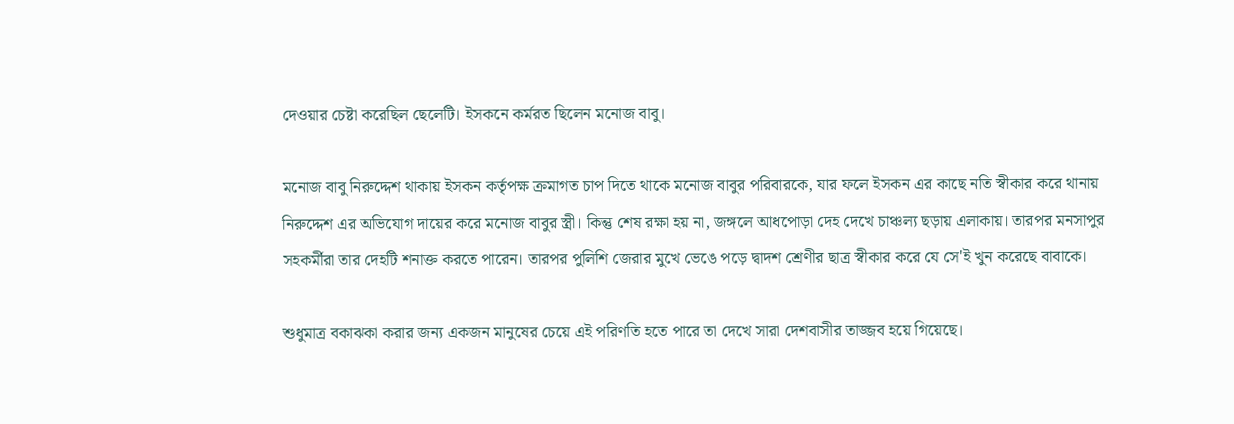দেওয়ার চেষ্টা করেছিল ছেলেটি। ইসকনে কর্মরত ছিলেন মনোজ বাবু।

মনোজ বাবু নিরুদ্দেশ থাকায় ইসকন কর্তৃপক্ষ ক্রমাগত চাপ দিতে থাকে মনোজ বাবুর পরিবারকে, যার ফলে ইসকন এর কাছে নতি স্বীকার করে থানায় নিরুদ্দেশ এর অভিযোগ দায়ের করে মনোজ বাবুর স্ত্রী। কিন্তু শেষ রক্ষা হয় না, জঙ্গলে আধপোড়া দেহ দেখে চাঞ্চল্য ছড়ায় এলাকায়। তারপর মনসাপুর সহকর্মীরা তার দেহটি শনাক্ত করতে পারেন। তারপর পুলিশি জেরার মুখে ভেঙে পড়ে দ্বাদশ শ্রেণীর ছাত্র স্বীকার করে যে সে'ই খুন করেছে বাবাকে।

শুধুমাত্র বকাঝকা করার জন্য একজন মানুষের চেয়ে এই পরিণতি হতে পারে তা দেখে সারা দেশবাসীর তাজ্জব হয়ে গিয়েছে।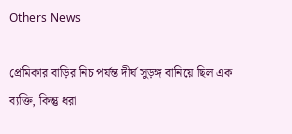Others News

প্রেমিকার বাড়ির নিচ পর্যন্ত দীর্ঘ সুড়ঙ্গ বানিয়ে ছিল এক ব্যক্তি, কিন্তু ধরা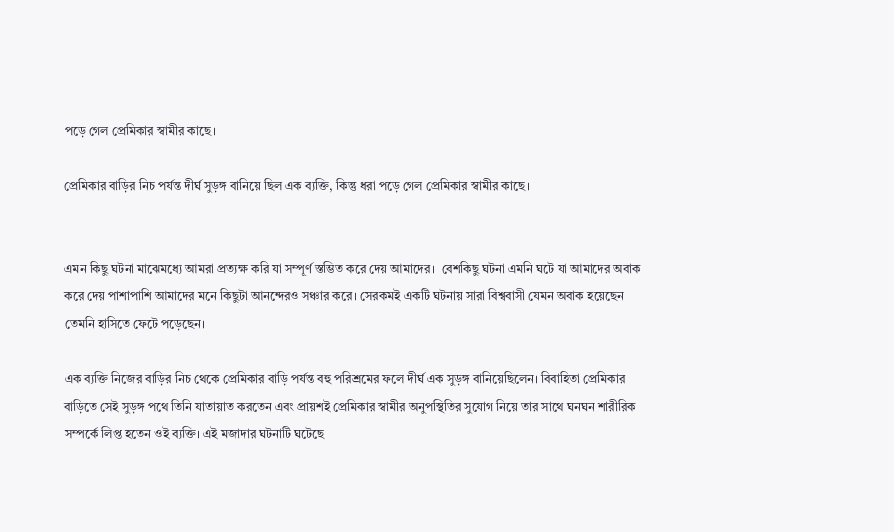পড়ে গেল প্রেমিকার স্বামীর কাছে।

প্রেমিকার বাড়ির নিচ পর্যন্ত দীর্ঘ সুড়ঙ্গ বানিয়ে ছিল এক ব্যক্তি, কিন্তু ধরা পড়ে গেল প্রেমিকার স্বামীর কাছে।


এমন কিছু ঘটনা মাঝেমধ্যে আমরা প্রত্যক্ষ করি যা সম্পূর্ণ স্তম্ভিত করে দেয় আমাদের। ‌ বেশকিছু ঘটনা এমনি ঘটে যা আমাদের অবাক করে দেয় পাশাপাশি আমাদের মনে কিছুটা আনন্দেরও সঞ্চার করে। সেরকমই একটি ঘটনায় সারা বিশ্ববাসী যেমন অবাক হয়েছেন তেমনি হাসিতে ফেটে পড়েছেন। ‌

এক ব্যক্তি নিজের বাড়ির নিচ থেকে প্রেমিকার বাড়ি পর্যন্ত বহু পরিশ্রমের ফলে দীর্ঘ এক সুড়ঙ্গ বানিয়েছিলেন। বিবাহিতা প্রেমিকার বাড়িতে সেই সুড়ঙ্গ পথে তিনি যাতায়াত করতেন এবং প্রায়শ‌ই প্রেমিকার স্বামীর অনুপস্থিতির সুযোগ নিয়ে তার সাথে ঘনঘন শারীরিক সম্পর্কে লিপ্ত হতেন ওই ব্যক্তি। এই মজাদার ঘটনাটি ঘটেছে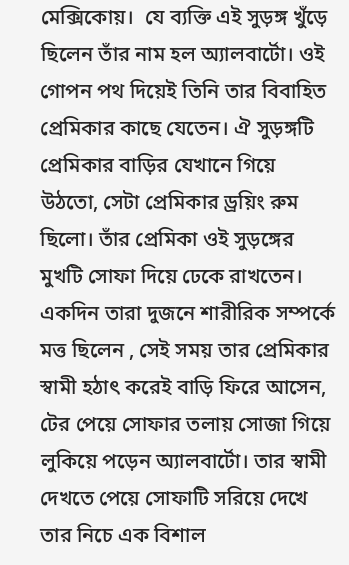মেক্সিকোয়। ‌ যে ব্যক্তি এই সুড়ঙ্গ খুঁড়ে ছিলেন তাঁর নাম হল অ্যালবার্টো। ওই গোপন পথ দিয়েই তিনি তার বিবাহিত প্রেমিকার কাছে যেতেন। ঐ সুড়ঙ্গটি প্রেমিকার বাড়ির যেখানে গিয়ে উঠতো, সেটা প্রেমিকার ড্রয়িং রুম ছিলো। তাঁর প্রেমিকা ওই সুড়ঙ্গের মুখটি সোফা দিয়ে ঢেকে রাখতেন। একদিন তারা দুজনে শারীরিক সম্পর্কে মত্ত ছিলেন , সেই সময় তার প্রেমিকার স্বামী হঠাৎ করেই বাড়ি ফিরে আসেন, টের পেয়ে সোফার তলায় সোজা গিয়ে লুকিয়ে পড়েন অ্যালবার্টো। তার স্বামী দেখতে পেয়ে সোফাটি সরিয়ে দেখে তার নিচে এক বিশাল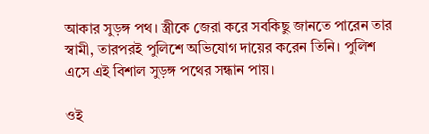আকার সুড়ঙ্গ পথ। স্ত্রীকে জেরা করে সবকিছু জানতে পারেন তার স্বামী, তারপরই পুলিশে অভিযোগ দায়ের করেন তিনি। পুলিশ এসে এই বিশাল সুড়ঙ্গ পথের সন্ধান পায়।

ওই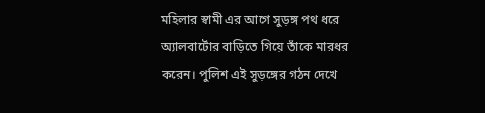মহিলার স্বামী এর আগে সুড়ঙ্গ পথ ধরে অ্যালবার্টোর বাড়িতে গিয়ে তাঁকে মারধর করেন। পুলিশ এই সুড়ঙ্গের গঠন দেখে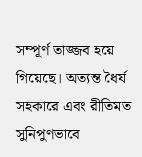সম্পূর্ণ তাজ্জব হয়ে গিয়েছে। অত্যন্ত ধৈর্য সহকারে এবং রীতিমত সুনিপুণভাবে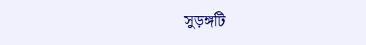সুড়ঙ্গটি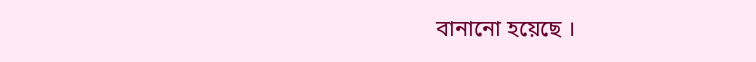বানানো হয়েছে ।